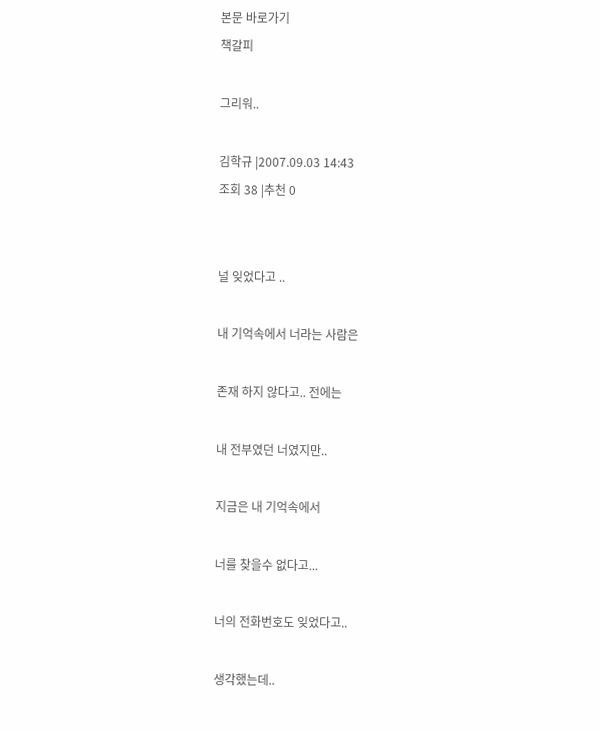본문 바로가기
책갈피

그리워..

김학규 |2007.09.03 14:43
조회 38 |추천 0


널 잊었다고 ..

내 기억속에서 너라는 사람은

존재 하지 않다고.. 전에는

내 전부였던 너였지만..

지금은 내 기억속에서

너를 찾을수 없다고...

너의 전화번호도 잊었다고..

생각했는데..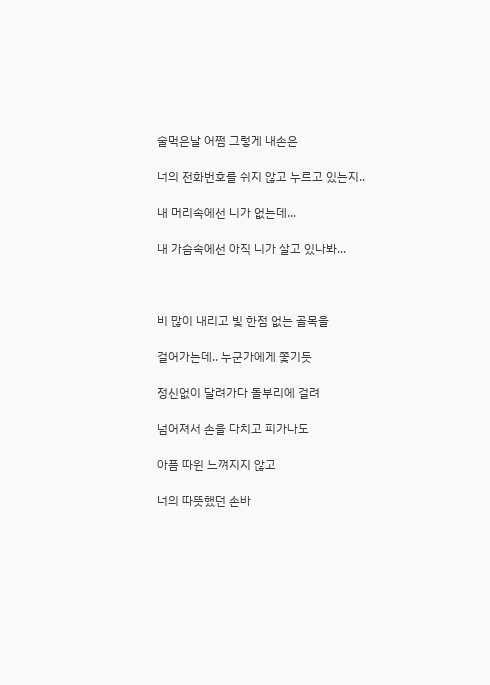술먹은날 어쩜 그렇게 내손은

너의 전화번호를 쉬지 않고 누르고 있는지..

내 머리속에선 니가 없는데...

내 가슴속에선 아직 니가 살고 있나봐...



비 많이 내리고 빛 한점 없는 골목을

걸어가는데.. 누군가에게 쫓기듯

정신없이 달려가다 돌부리에 걸려

넘어져서 손을 다치고 피가나도

아픔 따윈 느껴지지 않고

너의 따뜻했던 손바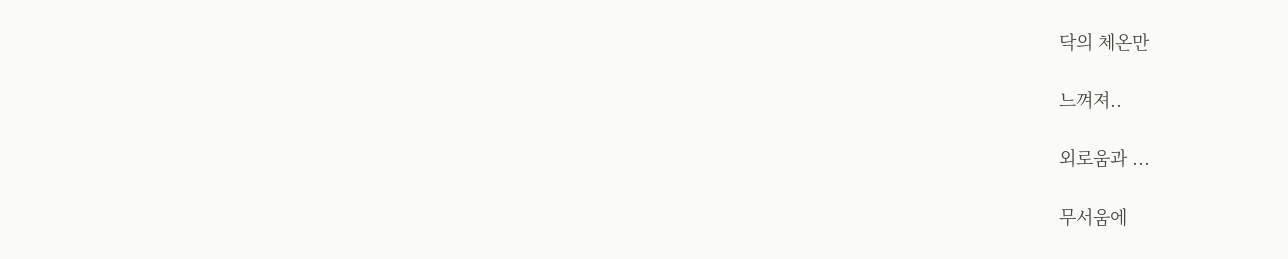닥의 체온만

느껴져..

외로움과 ...

무서움에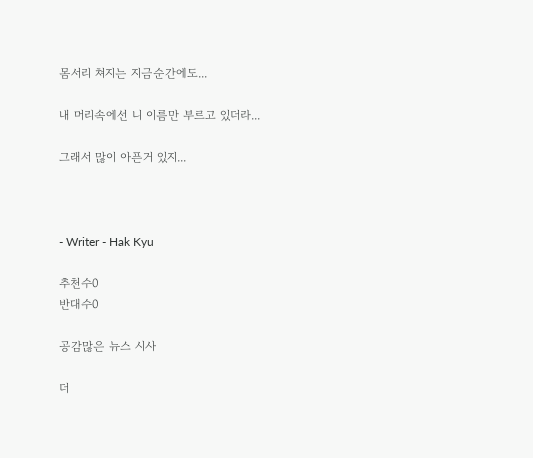몸서리 쳐지는 지금순간에도...

내 머리속에선 니 이름만 부르고 있더라...

그래서 많이 아픈거 있지...



- Writer - Hak Kyu

추천수0
반대수0

공감많은 뉴스 시사

더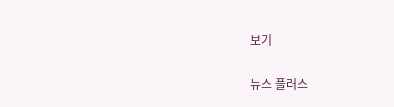보기

뉴스 플러스